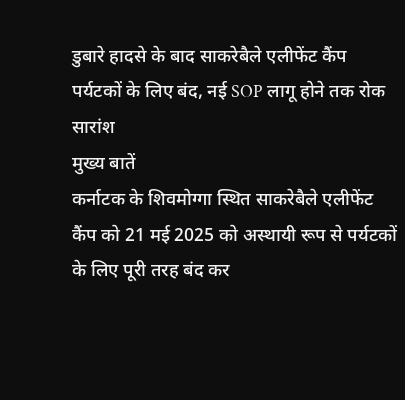डुबारे हादसे के बाद साकरेबैले एलीफेंट कैंप पर्यटकों के लिए बंद, नई SOP लागू होने तक रोक
सारांश
मुख्य बातें
कर्नाटक के शिवमोग्गा स्थित साकरेबैले एलीफेंट कैंप को 21 मई 2025 को अस्थायी रूप से पर्यटकों के लिए पूरी तरह बंद कर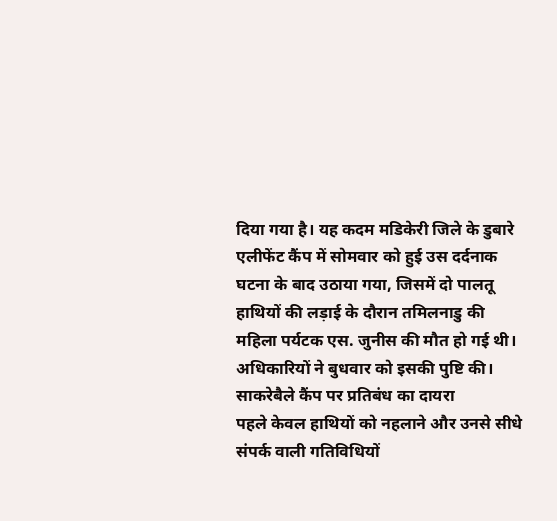दिया गया है। यह कदम मडिकेरी जिले के डुबारे एलीफेंट कैंप में सोमवार को हुई उस दर्दनाक घटना के बाद उठाया गया, जिसमें दो पालतू हाथियों की लड़ाई के दौरान तमिलनाडु की महिला पर्यटक एस. जुनीस की मौत हो गई थी। अधिकारियों ने बुधवार को इसकी पुष्टि की।
साकरेबैले कैंप पर प्रतिबंध का दायरा
पहले केवल हाथियों को नहलाने और उनसे सीधे संपर्क वाली गतिविधियों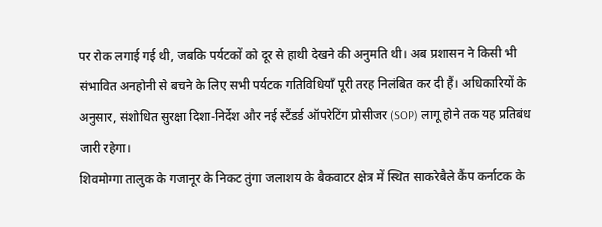पर रोक लगाई गई थी, जबकि पर्यटकों को दूर से हाथी देखने की अनुमति थी। अब प्रशासन ने किसी भी संभावित अनहोनी से बचने के लिए सभी पर्यटक गतिविधियाँ पूरी तरह निलंबित कर दी हैं। अधिकारियों के अनुसार, संशोधित सुरक्षा दिशा-निर्देश और नई स्टैंडर्ड ऑपरेटिंग प्रोसीजर (SOP) लागू होने तक यह प्रतिबंध जारी रहेगा।
शिवमोग्गा तालुक के गजानूर के निकट तुंगा जलाशय के बैकवाटर क्षेत्र में स्थित साकरेबैले कैंप कर्नाटक के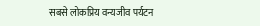सबसे लोकप्रिय वन्यजीव पर्यटन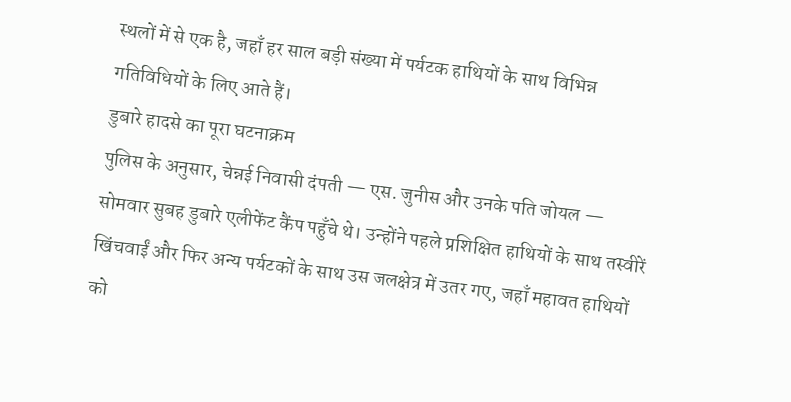स्थलों में से एक है, जहाँ हर साल बड़ी संख्या में पर्यटक हाथियों के साथ विभिन्न गतिविधियों के लिए आते हैं।
डुबारे हादसे का पूरा घटनाक्रम
पुलिस के अनुसार, चेन्नई निवासी दंपती — एस. जुनीस और उनके पति जोयल — सोमवार सुबह डुबारे एलीफेंट कैंप पहुँचे थे। उन्होंने पहले प्रशिक्षित हाथियों के साथ तस्वीरें खिंचवाईं और फिर अन्य पर्यटकों के साथ उस जलक्षेत्र में उतर गए, जहाँ महावत हाथियों को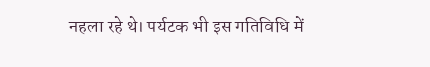नहला रहे थे। पर्यटक भी इस गतिविधि में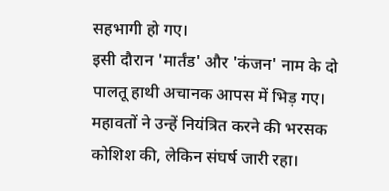सहभागी हो गए।
इसी दौरान 'मार्तंड' और 'कंजन' नाम के दो पालतू हाथी अचानक आपस में भिड़ गए। महावतों ने उन्हें नियंत्रित करने की भरसक कोशिश की, लेकिन संघर्ष जारी रहा।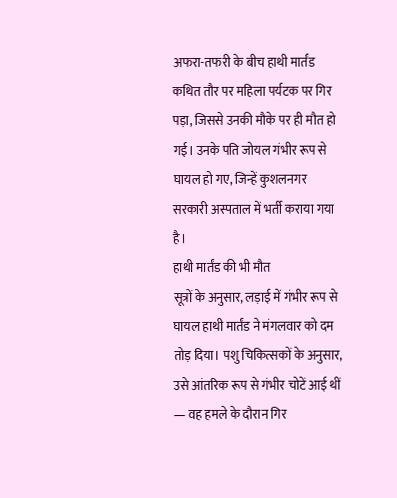अफरा-तफरी के बीच हाथी मार्तंड कथित तौर पर महिला पर्यटक पर गिर पड़ा, जिससे उनकी मौके पर ही मौत हो गई। उनके पति जोयल गंभीर रूप से घायल हो गए, जिन्हें कुशलनगर सरकारी अस्पताल में भर्ती कराया गया है।
हाथी मार्तंड की भी मौत
सूत्रों के अनुसार, लड़ाई में गंभीर रूप से घायल हाथी मार्तंड ने मंगलवार को दम तोड़ दिया। पशु चिकित्सकों के अनुसार, उसे आंतरिक रूप से गंभीर चोटें आई थीं — वह हमले के दौरान गिर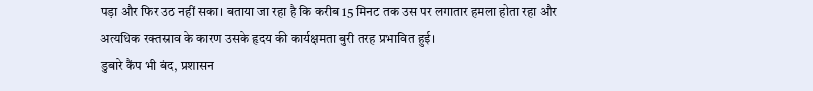पड़ा और फिर उठ नहीं सका। बताया जा रहा है कि करीब 15 मिनट तक उस पर लगातार हमला होता रहा और अत्यधिक रक्तस्राव के कारण उसके हृदय की कार्यक्षमता बुरी तरह प्रभावित हुई।
डुबारे कैंप भी बंद, प्रशासन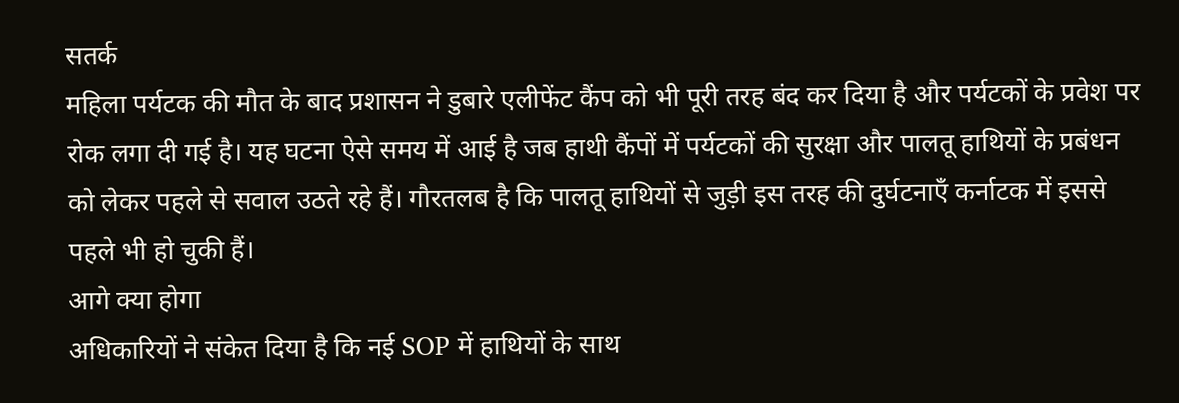सतर्क
महिला पर्यटक की मौत के बाद प्रशासन ने डुबारे एलीफेंट कैंप को भी पूरी तरह बंद कर दिया है और पर्यटकों के प्रवेश पर रोक लगा दी गई है। यह घटना ऐसे समय में आई है जब हाथी कैंपों में पर्यटकों की सुरक्षा और पालतू हाथियों के प्रबंधन को लेकर पहले से सवाल उठते रहे हैं। गौरतलब है कि पालतू हाथियों से जुड़ी इस तरह की दुर्घटनाएँ कर्नाटक में इससे पहले भी हो चुकी हैं।
आगे क्या होगा
अधिकारियों ने संकेत दिया है कि नई SOP में हाथियों के साथ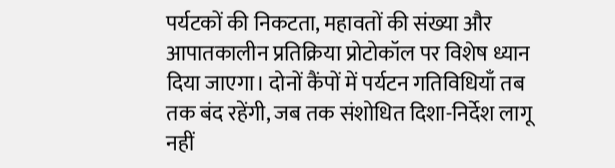पर्यटकों की निकटता, महावतों की संख्या और आपातकालीन प्रतिक्रिया प्रोटोकॉल पर विशेष ध्यान दिया जाएगा। दोनों कैंपों में पर्यटन गतिविधियाँ तब तक बंद रहेंगी, जब तक संशोधित दिशा-निर्देश लागू नहीं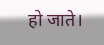हो जाते।